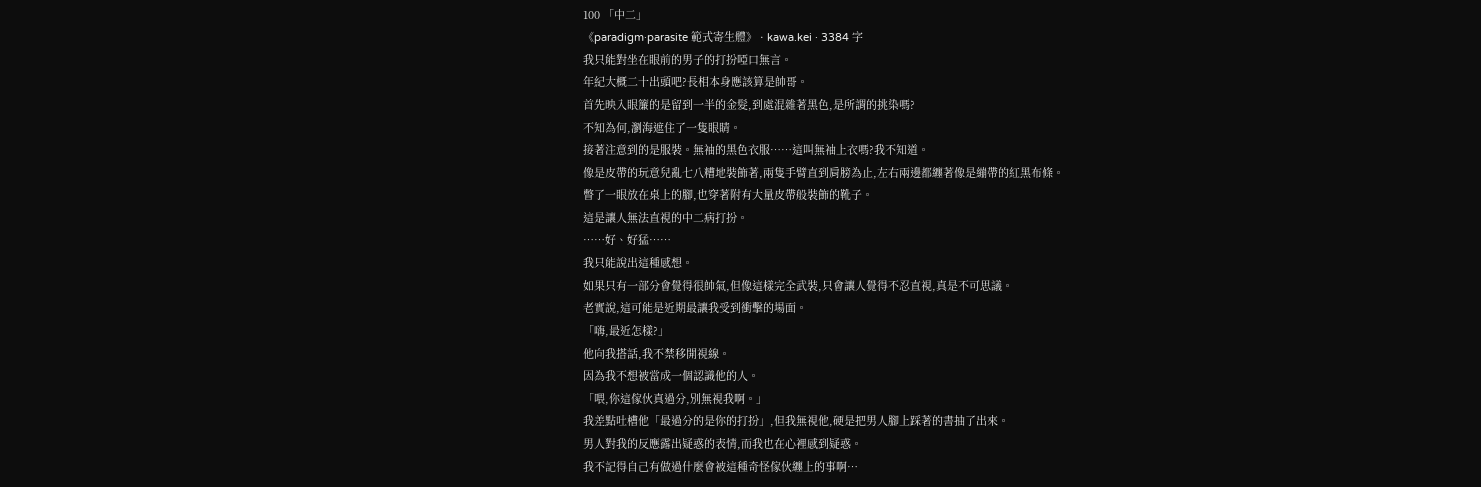100 「中二」
《paradigm·parasite 範式寄生體》 · kawa.kei · 3384 字
我只能對坐在眼前的男子的打扮啞口無言。
年紀大概二十出頭吧?長相本身應該算是帥哥。
首先映入眼簾的是留到一半的金髮,到處混雜著黑色,是所謂的挑染嗎?
不知為何,瀏海遮住了一隻眼睛。
接著注意到的是服裝。無袖的黑色衣服……這叫無袖上衣嗎?我不知道。
像是皮帶的玩意兒亂七八糟地裝飾著,兩隻手臂直到肩膀為止,左右兩邊都纏著像是繃帶的紅黑布條。
瞥了一眼放在桌上的腳,也穿著附有大量皮帶般裝飾的靴子。
這是讓人無法直視的中二病打扮。
……好、好猛……
我只能說出這種感想。
如果只有一部分會覺得很帥氣,但像這樣完全武裝,只會讓人覺得不忍直視,真是不可思議。
老實說,這可能是近期最讓我受到衝擊的場面。
「嗨,最近怎樣?」
他向我搭話,我不禁移開視線。
因為我不想被當成一個認識他的人。
「喂,你這傢伙真過分,別無視我啊。」
我差點吐槽他「最過分的是你的打扮」,但我無視他,硬是把男人腳上踩著的書抽了出來。
男人對我的反應露出疑惑的表情,而我也在心裡感到疑惑。
我不記得自己有做過什麼會被這種奇怪傢伙纏上的事啊…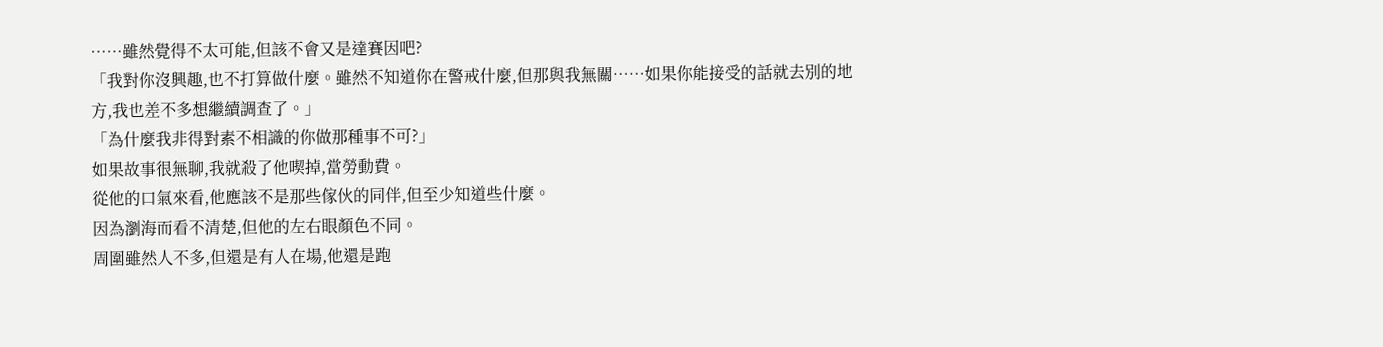……雖然覺得不太可能,但該不會又是達賽因吧?
「我對你沒興趣,也不打算做什麼。雖然不知道你在警戒什麼,但那與我無關……如果你能接受的話就去別的地方,我也差不多想繼續調查了。」
「為什麼我非得對素不相識的你做那種事不可?」
如果故事很無聊,我就殺了他喫掉,當勞動費。
從他的口氣來看,他應該不是那些傢伙的同伴,但至少知道些什麼。
因為瀏海而看不清楚,但他的左右眼顏色不同。
周圍雖然人不多,但還是有人在場,他還是跑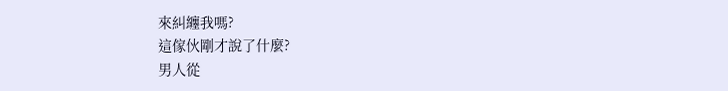來糾纏我嗎?
這傢伙剛才說了什麼?
男人從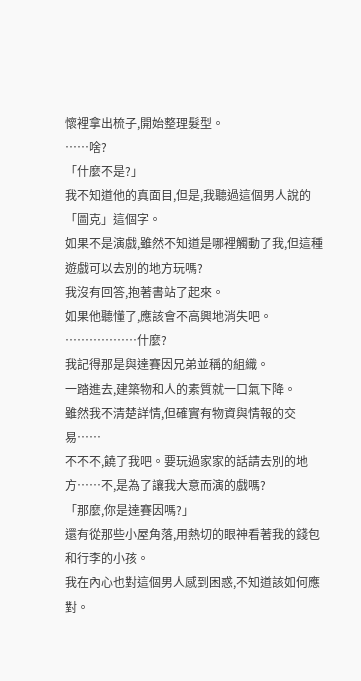懷裡拿出梳子,開始整理髮型。
……啥?
「什麼不是?」
我不知道他的真面目,但是,我聽過這個男人說的「圖克」這個字。
如果不是演戲,雖然不知道是哪裡觸動了我,但這種遊戲可以去別的地方玩嗎?
我沒有回答,抱著書站了起來。
如果他聽懂了,應該會不高興地消失吧。
………………什麼?
我記得那是與達賽因兄弟並稱的組織。
一踏進去,建築物和人的素質就一口氣下降。
雖然我不清楚詳情,但確實有物資與情報的交易……
不不不,饒了我吧。要玩過家家的話請去別的地方……不,是為了讓我大意而演的戲嗎?
「那麼,你是達賽因嗎?」
還有從那些小屋角落,用熱切的眼神看著我的錢包和行李的小孩。
我在內心也對這個男人感到困惑,不知道該如何應對。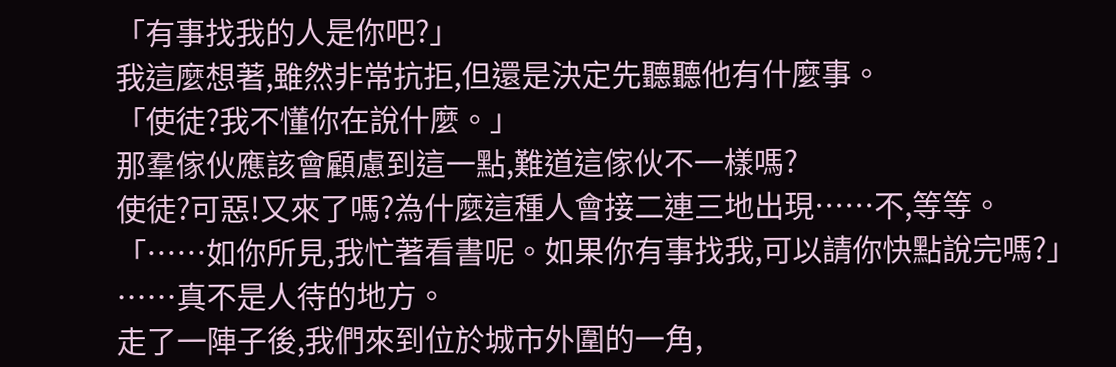「有事找我的人是你吧?」
我這麼想著,雖然非常抗拒,但還是決定先聽聽他有什麼事。
「使徒?我不懂你在說什麼。」
那羣傢伙應該會顧慮到這一點,難道這傢伙不一樣嗎?
使徒?可惡!又來了嗎?為什麼這種人會接二連三地出現……不,等等。
「……如你所見,我忙著看書呢。如果你有事找我,可以請你快點說完嗎?」
……真不是人待的地方。
走了一陣子後,我們來到位於城市外圍的一角,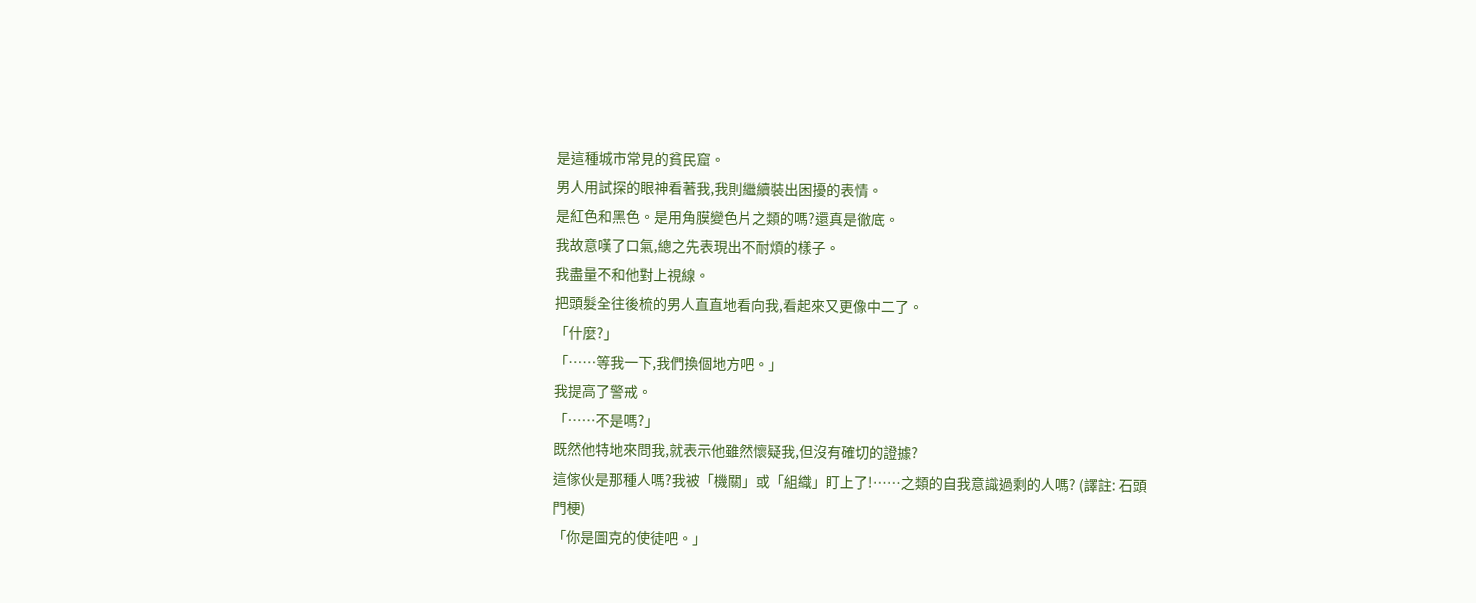是這種城市常見的貧民窟。
男人用試探的眼神看著我,我則繼續裝出困擾的表情。
是紅色和黑色。是用角膜變色片之類的嗎?還真是徹底。
我故意嘆了口氣,總之先表現出不耐煩的樣子。
我盡量不和他對上視線。
把頭髮全往後梳的男人直直地看向我,看起來又更像中二了。
「什麼?」
「……等我一下,我們換個地方吧。」
我提高了警戒。
「……不是嗎?」
既然他特地來問我,就表示他雖然懷疑我,但沒有確切的證據?
這傢伙是那種人嗎?我被「機關」或「組織」盯上了!……之類的自我意識過剩的人嗎? (譯註: 石頭門梗)
「你是圖克的使徒吧。」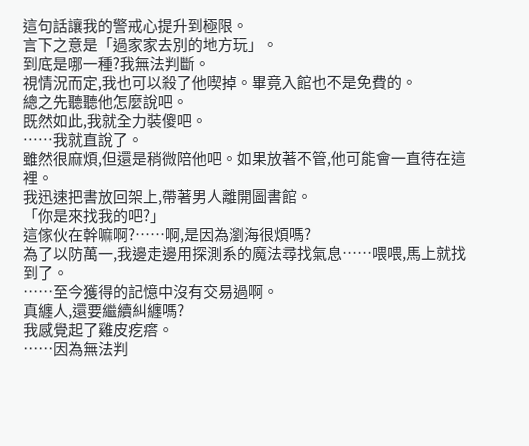這句話讓我的警戒心提升到極限。
言下之意是「過家家去別的地方玩」。
到底是哪一種?我無法判斷。
視情況而定,我也可以殺了他喫掉。畢竟入館也不是免費的。
總之先聽聽他怎麼說吧。
既然如此,我就全力裝傻吧。
……我就直說了。
雖然很麻煩,但還是稍微陪他吧。如果放著不管,他可能會一直待在這裡。
我迅速把書放回架上,帶著男人離開圖書館。
「你是來找我的吧?」
這傢伙在幹嘛啊?……啊,是因為瀏海很煩嗎?
為了以防萬一,我邊走邊用探測系的魔法尋找氣息……喂喂,馬上就找到了。
……至今獲得的記憶中沒有交易過啊。
真纏人,還要繼續糾纏嗎?
我感覺起了雞皮疙瘩。
……因為無法判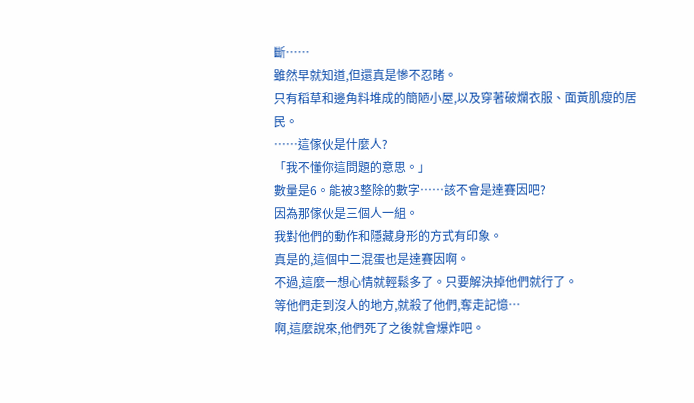斷……
雖然早就知道,但還真是慘不忍睹。
只有稻草和邊角料堆成的簡陋小屋,以及穿著破爛衣服、面黃肌瘦的居民。
……這傢伙是什麼人?
「我不懂你這問題的意思。」
數量是6。能被3整除的數字……該不會是達賽因吧?
因為那傢伙是三個人一組。
我對他們的動作和隱藏身形的方式有印象。
真是的,這個中二混蛋也是達賽因啊。
不過,這麼一想心情就輕鬆多了。只要解決掉他們就行了。
等他們走到沒人的地方,就殺了他們,奪走記憶…
啊,這麼說來,他們死了之後就會爆炸吧。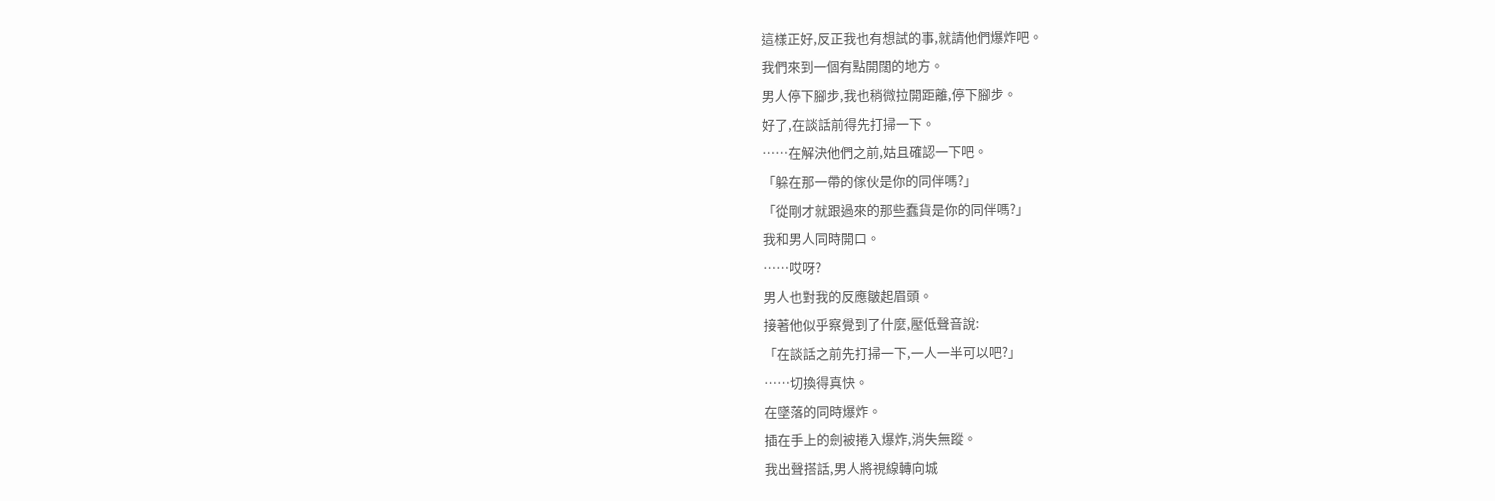這樣正好,反正我也有想試的事,就請他們爆炸吧。
我們來到一個有點開闊的地方。
男人停下腳步,我也稍微拉開距離,停下腳步。
好了,在談話前得先打掃一下。
……在解決他們之前,姑且確認一下吧。
「躲在那一帶的傢伙是你的同伴嗎?」
「從剛才就跟過來的那些蠢貨是你的同伴嗎?」
我和男人同時開口。
……哎呀?
男人也對我的反應皺起眉頭。
接著他似乎察覺到了什麼,壓低聲音說:
「在談話之前先打掃一下,一人一半可以吧?」
……切換得真快。
在墜落的同時爆炸。
插在手上的劍被捲入爆炸,消失無蹤。
我出聲搭話,男人將視線轉向城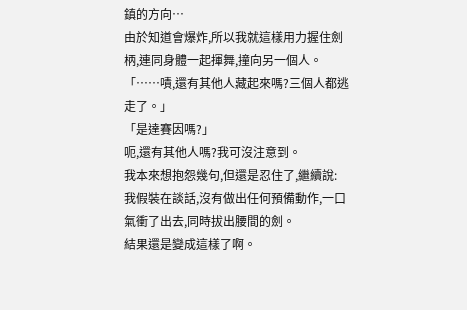鎮的方向…
由於知道會爆炸,所以我就這樣用力握住劍柄,連同身體一起揮舞,撞向另一個人。
「……嘖,還有其他人藏起來嗎?三個人都逃走了。」
「是達賽因嗎?」
呃,還有其他人嗎?我可沒注意到。
我本來想抱怨幾句,但還是忍住了,繼續說:
我假裝在談話,沒有做出任何預備動作,一口氣衝了出去,同時拔出腰間的劍。
結果還是變成這樣了啊。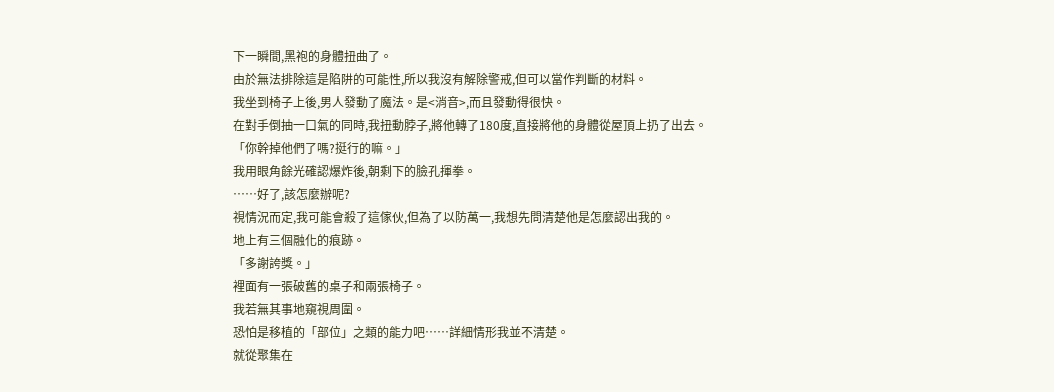下一瞬間,黑袍的身體扭曲了。
由於無法排除這是陷阱的可能性,所以我沒有解除警戒,但可以當作判斷的材料。
我坐到椅子上後,男人發動了魔法。是<消音>,而且發動得很快。
在對手倒抽一口氣的同時,我扭動脖子,將他轉了180度,直接將他的身體從屋頂上扔了出去。
「你幹掉他們了嗎?挺行的嘛。」
我用眼角餘光確認爆炸後,朝剩下的臉孔揮拳。
……好了,該怎麼辦呢?
視情況而定,我可能會殺了這傢伙,但為了以防萬一,我想先問清楚他是怎麼認出我的。
地上有三個融化的痕跡。
「多謝誇獎。」
裡面有一張破舊的桌子和兩張椅子。
我若無其事地窺視周圍。
恐怕是移植的「部位」之類的能力吧……詳細情形我並不清楚。
就從聚集在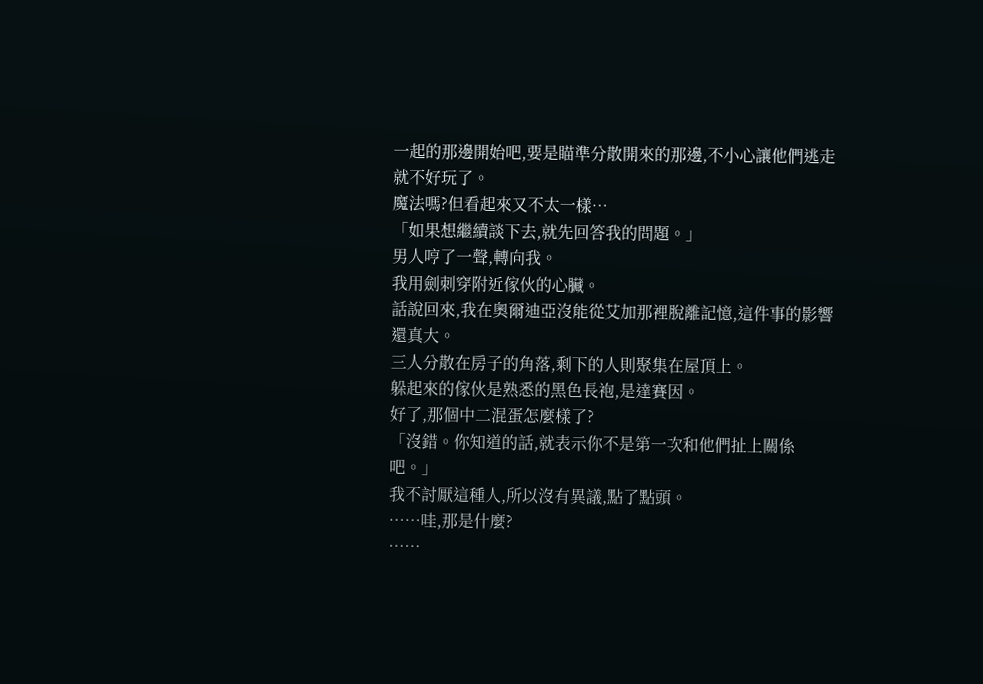一起的那邊開始吧,要是瞄準分散開來的那邊,不小心讓他們逃走就不好玩了。
魔法嗎?但看起來又不太一樣…
「如果想繼續談下去,就先回答我的問題。」
男人哼了一聲,轉向我。
我用劍刺穿附近傢伙的心臟。
話說回來,我在奧爾迪亞沒能從艾加那裡脫離記憶,這件事的影響還真大。
三人分散在房子的角落,剩下的人則聚集在屋頂上。
躲起來的傢伙是熟悉的黑色長袍,是達賽因。
好了,那個中二混蛋怎麼樣了?
「沒錯。你知道的話,就表示你不是第一次和他們扯上關係吧。」
我不討厭這種人,所以沒有異議,點了點頭。
……哇,那是什麼?
……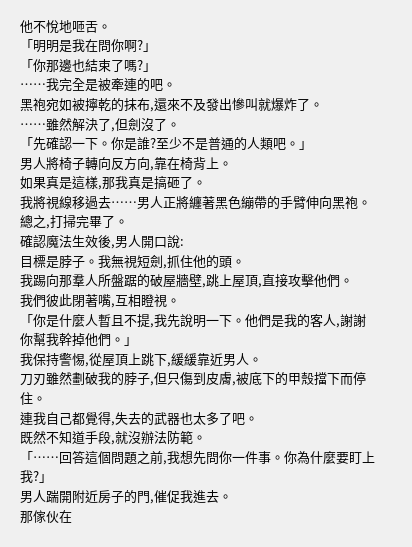他不悅地咂舌。
「明明是我在問你啊?」
「你那邊也結束了嗎?」
……我完全是被牽連的吧。
黑袍宛如被擰乾的抹布,還來不及發出慘叫就爆炸了。
……雖然解決了,但劍沒了。
「先確認一下。你是誰?至少不是普通的人類吧。」
男人將椅子轉向反方向,靠在椅背上。
如果真是這樣,那我真是搞砸了。
我將視線移過去……男人正將纏著黑色繃帶的手臂伸向黑袍。
總之,打掃完畢了。
確認魔法生效後,男人開口說:
目標是脖子。我無視短劍,抓住他的頭。
我踢向那羣人所盤踞的破屋牆壁,跳上屋頂,直接攻擊他們。
我們彼此閉著嘴,互相瞪視。
「你是什麼人暫且不提,我先說明一下。他們是我的客人,謝謝你幫我幹掉他們。」
我保持警惕,從屋頂上跳下,緩緩靠近男人。
刀刃雖然劃破我的脖子,但只傷到皮膚,被底下的甲殼擋下而停住。
連我自己都覺得,失去的武器也太多了吧。
既然不知道手段,就沒辦法防範。
「……回答這個問題之前,我想先問你一件事。你為什麼要盯上我?」
男人踹開附近房子的門,催促我進去。
那傢伙在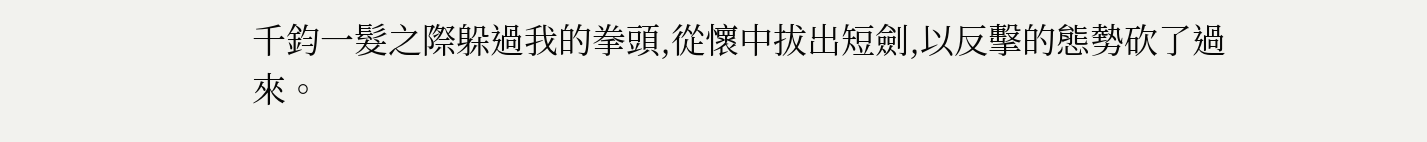千鈞一髮之際躲過我的拳頭,從懷中拔出短劍,以反擊的態勢砍了過來。